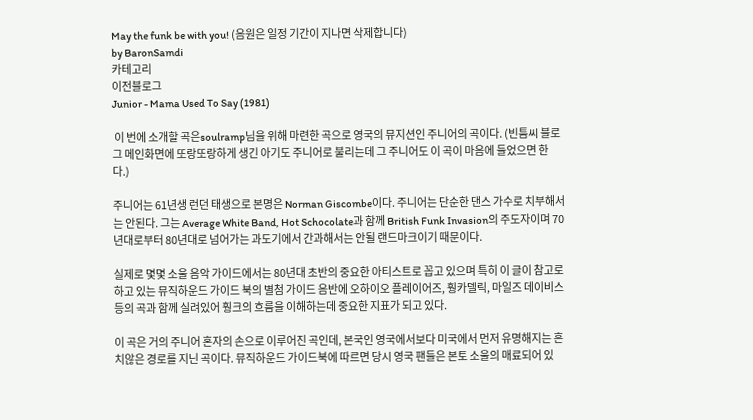May the funk be with you! (음원은 일정 기간이 지나면 삭제합니다)
by BaronSamdi
카테고리
이전블로그
Junior - Mama Used To Say (1981)

 이 번에 소개할 곡은soulramp님을 위해 마련한 곡으로 영국의 뮤지션인 주니어의 곡이다. (빈틈씨 블로그 메인화면에 또랑또랑하게 생긴 아기도 주니어로 불리는데 그 주니어도 이 곡이 마음에 들었으면 한다.)

주니어는 61년생 런던 태생으로 본명은 Norman Giscombe이다. 주니어는 단순한 댄스 가수로 치부해서는 안된다. 그는 Average White Band, Hot Schocolate과 함께 British Funk Invasion의 주도자이며 70년대로부터 80년대로 넘어가는 과도기에서 간과해서는 안될 랜드마크이기 때문이다.

실제로 몇몇 소울 음악 가이드에서는 80년대 초반의 중요한 아티스트로 꼽고 있으며 특히 이 글이 참고로 하고 있는 뮤직하운드 가이드 북의 별첨 가이드 음반에 오하이오 플레이어즈, 훵카델릭, 마일즈 데이비스 등의 곡과 함께 실려있어 훵크의 흐름을 이해하는데 중요한 지표가 되고 있다.

이 곡은 거의 주니어 혼자의 손으로 이루어진 곡인데, 본국인 영국에서보다 미국에서 먼저 유명해지는 흔치않은 경로를 지닌 곡이다. 뮤직하운드 가이드북에 따르면 당시 영국 팬들은 본토 소울의 매료되어 있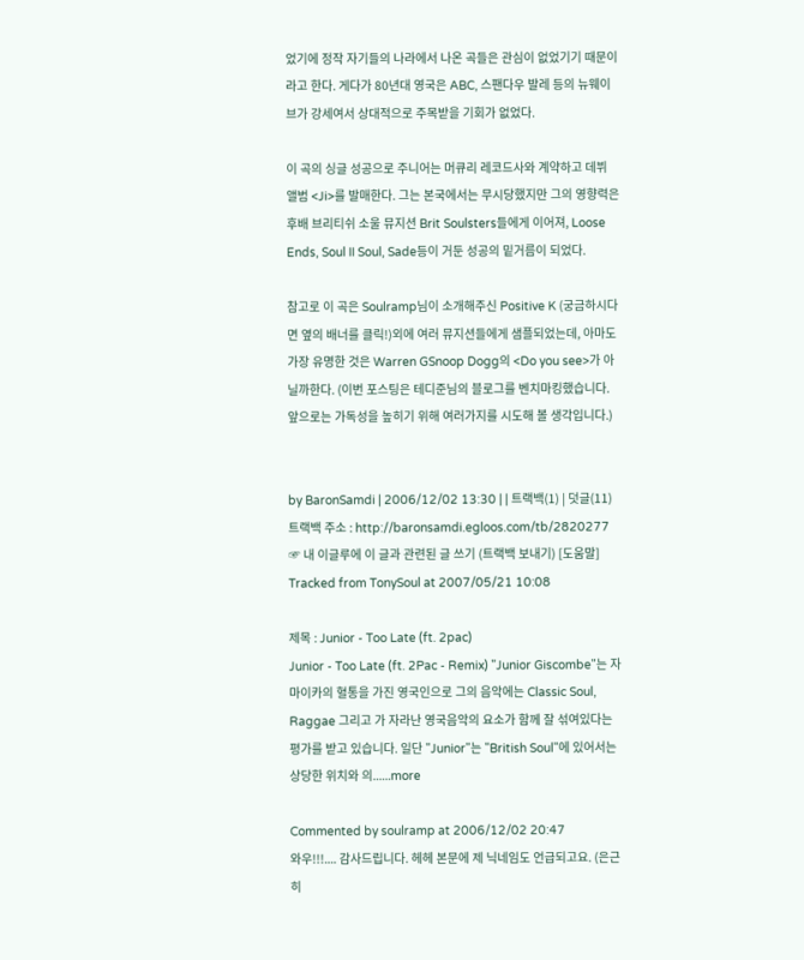었기에 정작 자기들의 나라에서 나온 곡들은 관심이 없었기기 때문이라고 한다. 게다가 80년대 영국은 ABC, 스팬다우 발레 등의 뉴웨이브가 강세여서 상대적으로 주목받을 기회가 없었다.

이 곡의 싱글 성공으로 주니어는 머큐리 레코드사와 계약하고 데뷔 앨범 <Ji>를 발매한다. 그는 본국에서는 무시당했지만 그의 영향력은 후배 브리티쉬 소울 뮤지션 Brit Soulsters들에게 이어져, Loose Ends, Soul II Soul, Sade등이 거둔 성공의 밑거름이 되었다.

참고로 이 곡은 Soulramp님이 소개해주신 Positive K (궁금하시다면 옆의 배너를 클릭!)외에 여러 뮤지션들에게 샘플되었는데, 아마도 가장 유명한 것은 Warren GSnoop Dogg의 <Do you see>가 아닐까한다. (이번 포스팅은 테디준님의 블로그를 벤치마킹했습니다. 앞으로는 가독성을 높히기 위해 여러가지를 시도해 볼 생각입니다.)


by BaronSamdi | 2006/12/02 13:30 | | 트랙백(1) | 덧글(11)
트랙백 주소 : http://baronsamdi.egloos.com/tb/2820277
☞ 내 이글루에 이 글과 관련된 글 쓰기 (트랙백 보내기) [도움말]
Tracked from TonySoul at 2007/05/21 10:08

제목 : Junior - Too Late (ft. 2pac)
Junior - Too Late (ft. 2Pac - Remix) "Junior Giscombe"는 자마이카의 혈통을 가진 영국인으로 그의 음악에는 Classic Soul, Raggae 그리고 가 자라난 영국음악의 요소가 함께 잘 섞여있다는 평가를 받고 있습니다. 일단 "Junior"는 "British Soul"에 있어서는 상당한 위치와 의......more

Commented by soulramp at 2006/12/02 20:47
와우!!!.... 감사드립니다. 헤헤 본문에 제 닉네임도 언급되고요. (은근히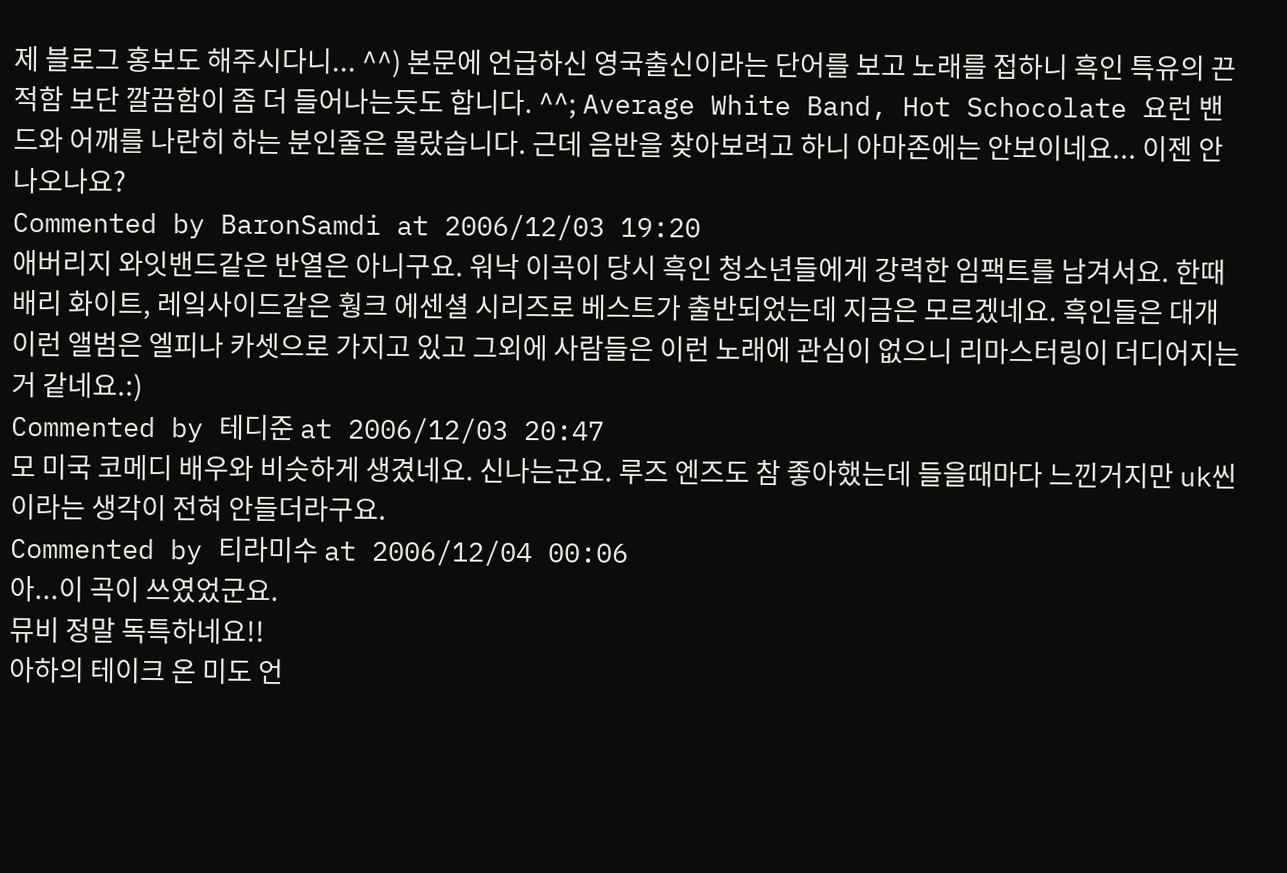제 블로그 홍보도 해주시다니... ^^) 본문에 언급하신 영국출신이라는 단어를 보고 노래를 접하니 흑인 특유의 끈적함 보단 깔끔함이 좀 더 들어나는듯도 합니다. ^^; Average White Band, Hot Schocolate 요런 밴드와 어깨를 나란히 하는 분인줄은 몰랐습니다. 근데 음반을 찾아보려고 하니 아마존에는 안보이네요... 이젠 안나오나요?
Commented by BaronSamdi at 2006/12/03 19:20
애버리지 와잇밴드같은 반열은 아니구요. 워낙 이곡이 당시 흑인 청소년들에게 강력한 임팩트를 남겨서요. 한때 배리 화이트, 레잌사이드같은 훵크 에센셜 시리즈로 베스트가 출반되었는데 지금은 모르겠네요. 흑인들은 대개 이런 앨범은 엘피나 카셋으로 가지고 있고 그외에 사람들은 이런 노래에 관심이 없으니 리마스터링이 더디어지는 거 같네요.:)
Commented by 테디준 at 2006/12/03 20:47
모 미국 코메디 배우와 비슷하게 생겼네요. 신나는군요. 루즈 엔즈도 참 좋아했는데 들을때마다 느낀거지만 uk씬이라는 생각이 전혀 안들더라구요.
Commented by 티라미수 at 2006/12/04 00:06
아...이 곡이 쓰였었군요.
뮤비 정말 독특하네요!!
아하의 테이크 온 미도 언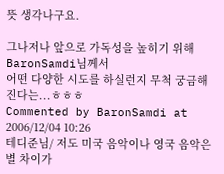뜻 생각나구요.

그나저나 앞으로 가독성을 높히기 위해 BaronSamdi님께서
어떤 다양한 시도를 하실런지 무척 궁금해진다는...ㅎㅎㅎ
Commented by BaronSamdi at 2006/12/04 10:26
테디준님/ 저도 미국 음악이나 영국 음악은 별 차이가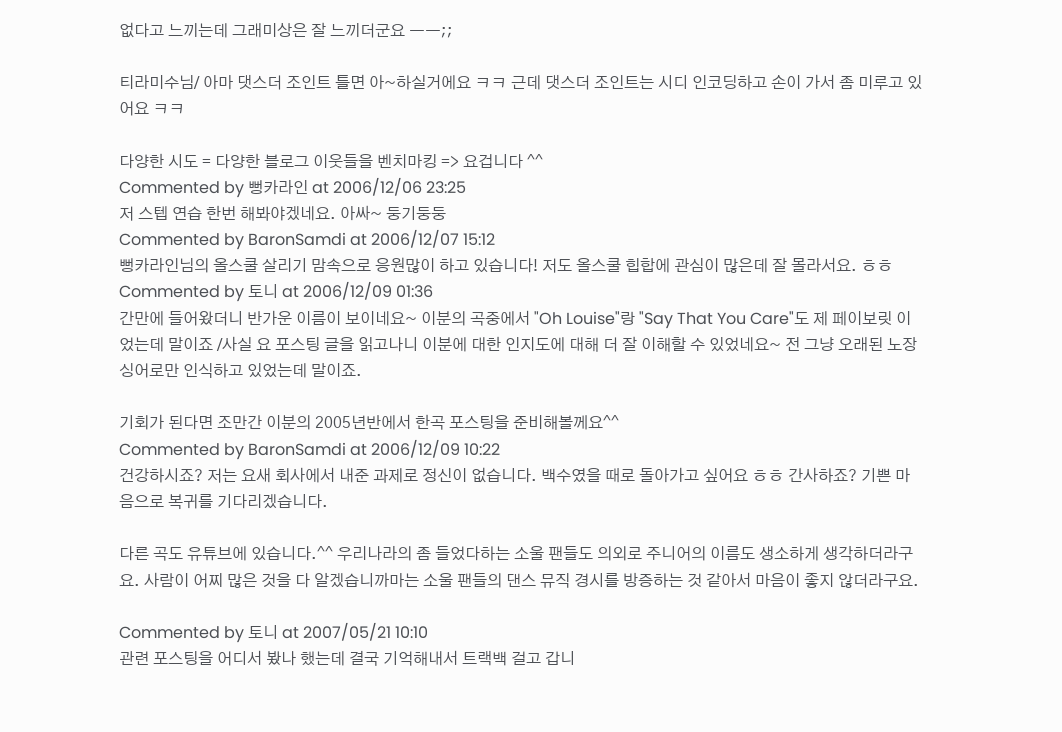없다고 느끼는데 그래미상은 잘 느끼더군요 ㅡㅡ;;

티라미수님/ 아마 댓스더 조인트 틀면 아~하실거에요 ㅋㅋ 근데 댓스더 조인트는 시디 인코딩하고 손이 가서 좀 미루고 있어요 ㅋㅋ

다양한 시도 = 다양한 블로그 이웃들을 벤치마킹 => 요겁니다 ^^
Commented by 뻥카라인 at 2006/12/06 23:25
저 스텝 연습 한번 해봐야겠네요. 아싸~ 둥기둥둥
Commented by BaronSamdi at 2006/12/07 15:12
뻥카라인님의 올스쿨 살리기 맘속으로 응원많이 하고 있습니다! 저도 올스쿨 힙합에 관심이 많은데 잘 몰라서요. ㅎㅎ
Commented by 토니 at 2006/12/09 01:36
간만에 들어왔더니 반가운 이름이 보이네요~ 이분의 곡중에서 "Oh Louise"랑 "Say That You Care"도 제 페이보릿 이었는데 말이죠 /사실 요 포스팅 글을 읽고나니 이분에 대한 인지도에 대해 더 잘 이해할 수 있었네요~ 전 그냥 오래된 노장싱어로만 인식하고 있었는데 말이죠.

기회가 된다면 조만간 이분의 2005년반에서 한곡 포스팅을 준비해볼께요^^
Commented by BaronSamdi at 2006/12/09 10:22
건강하시죠? 저는 요새 회사에서 내준 과제로 정신이 없습니다. 백수였을 때로 돌아가고 싶어요 ㅎㅎ 간사하죠? 기쁜 마음으로 복귀를 기다리겠습니다.

다른 곡도 유튜브에 있습니다.^^ 우리나라의 좀 들었다하는 소울 팬들도 의외로 주니어의 이름도 생소하게 생각하더라구요. 사람이 어찌 많은 것을 다 알겠습니까마는 소울 팬들의 댄스 뮤직 경시를 방증하는 것 같아서 마음이 좋지 않더라구요.

Commented by 토니 at 2007/05/21 10:10
관련 포스팅을 어디서 봤나 했는데 결국 기억해내서 트랙백 걸고 갑니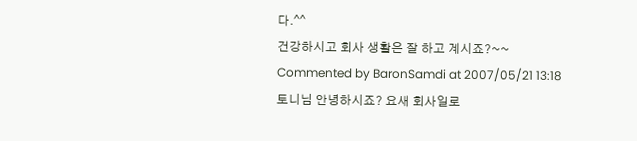다.^^
건강하시고 회사 생활은 잘 하고 계시죠?~~
Commented by BaronSamdi at 2007/05/21 13:18
토니님 안녕하시죠? 요새 회사일로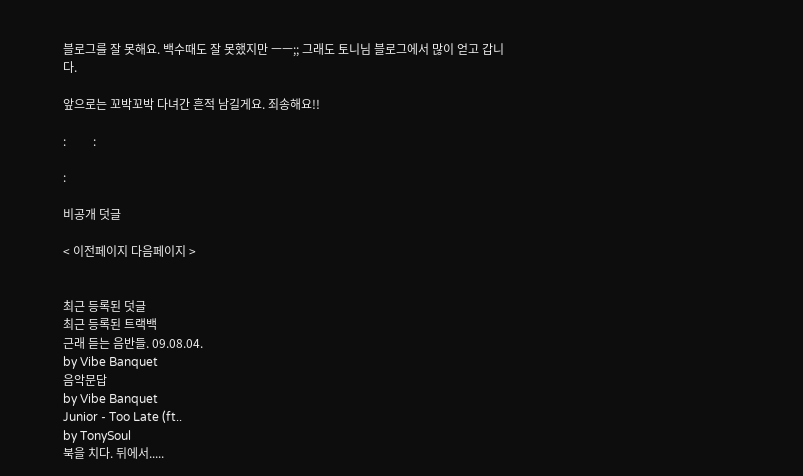블로그를 잘 못해요. 백수때도 잘 못했지만 ㅡㅡ;; 그래도 토니님 블로그에서 많이 얻고 갑니다.

앞으로는 꼬박꼬박 다녀간 흔적 남길게요. 죄송해요!!

:         :

:

비공개 덧글

< 이전페이지 다음페이지 >


최근 등록된 덧글
최근 등록된 트랙백
근래 듣는 음반들. 09.08.04.
by Vibe Banquet
음악문답
by Vibe Banquet
Junior - Too Late (ft..
by TonySoul
북을 치다. 뒤에서.....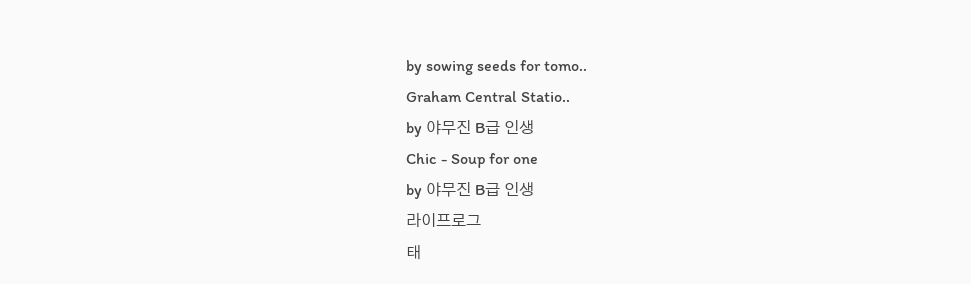by sowing seeds for tomo..
Graham Central Statio..
by 야무진 B급 인생
Chic - Soup for one
by 야무진 B급 인생
라이프로그
태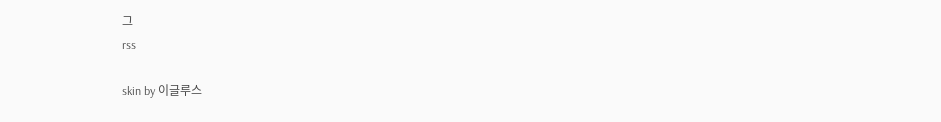그
rss

skin by 이글루스